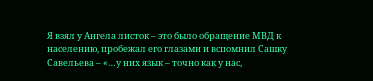Я взял у Ангела листок – это было обращение МВД к населению, пробежал его глазами и вспомнил Сашку Савельева – «…у них язык – точно как у нас,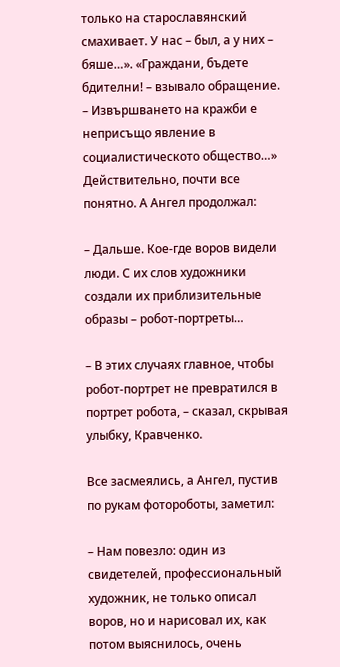только на старославянский смахивает. У нас – был, а у них – бяше…». «Граждани, бъдете бдителни! – взывало обращение. – Извършването на кражби е неприсъщо явление в социалистическото общество…» Действительно, почти все понятно. А Ангел продолжал:

– Дальше. Кое-где воров видели люди. С их слов художники создали их приблизительные образы – робот-портреты…

– В этих случаях главное, чтобы робот-портрет не превратился в портрет робота, – сказал, скрывая улыбку, Кравченко.

Все засмеялись, а Ангел, пустив по рукам фотороботы, заметил:

– Нам повезло: один из свидетелей, профессиональный художник, не только описал воров, но и нарисовал их, как потом выяснилось, очень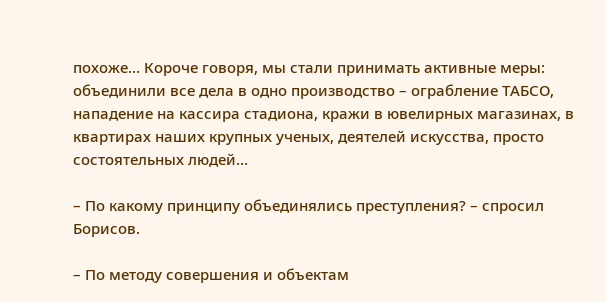похоже… Короче говоря, мы стали принимать активные меры: объединили все дела в одно производство – ограбление ТАБСО, нападение на кассира стадиона, кражи в ювелирных магазинах, в квартирах наших крупных ученых, деятелей искусства, просто состоятельных людей…

– По какому принципу объединялись преступления? – спросил Борисов.

– По методу совершения и объектам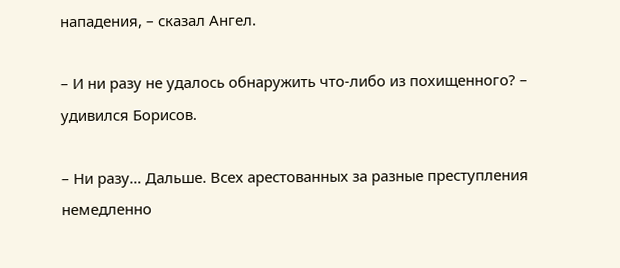нападения, – сказал Ангел.

– И ни разу не удалось обнаружить что-либо из похищенного? – удивился Борисов.

– Ни разу… Дальше. Всех арестованных за разные преступления немедленно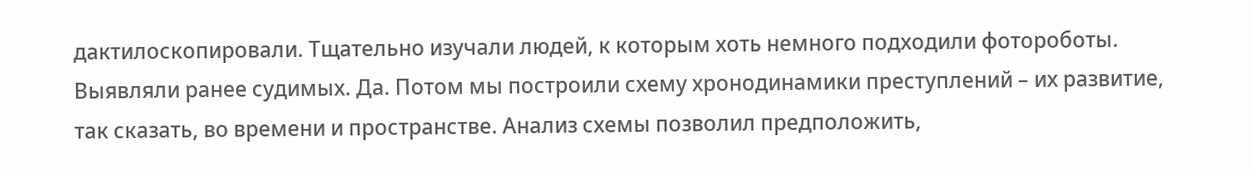дактилоскопировали. Тщательно изучали людей, к которым хоть немного подходили фотороботы. Выявляли ранее судимых. Да. Потом мы построили схему хронодинамики преступлений – их развитие, так сказать, во времени и пространстве. Анализ схемы позволил предположить,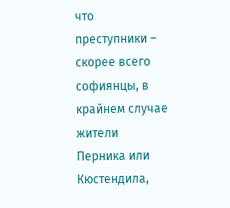что преступники – скорее всего софиянцы, в крайнем случае жители Перника или Кюстендила,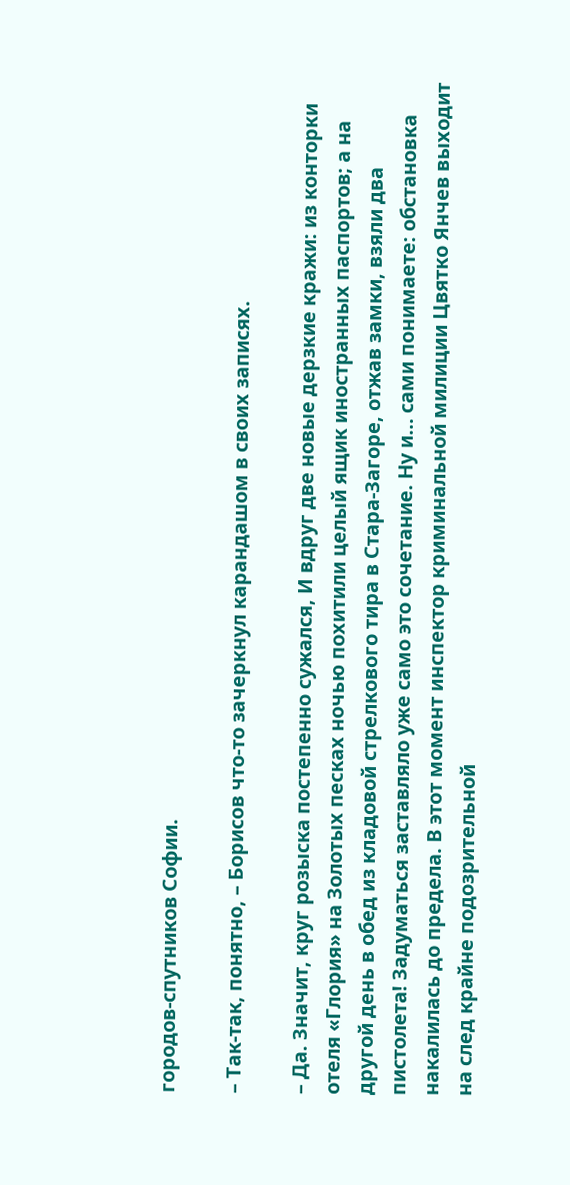городов-спутников Софии.

– Так-так, понятно, – Борисов что-то зачеркнул карандашом в своих записях.

– Да. Значит, круг розыска постепенно сужался, И вдруг две новые дерзкие кражи: из конторки отеля «Глория» на Золотых песках ночью похитили целый ящик иностранных паспортов; а на другой день в обед из кладовой стрелкового тира в Стара-Загоре, отжав замки, взяли два пистолета! Задуматься заставляло уже само это сочетание. Ну и… сами понимаете: обстановка накалилась до предела. В этот момент инспектор криминальной милиции Цвятко Янчев выходит на след крайне подозрительной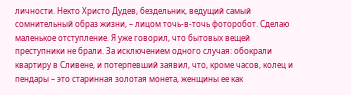личности. Некто Христо Дудев, бездельник, ведущий самый сомнительный образ жизни, – лицом точь-в-точь фоторобот. Сделаю маленькое отступление. Я уже говорил, что бытовых вещей преступники не брали. За исключением одного случая: обокрали квартиру в Сливене, и потерпевший заявил, что, кроме часов, колец и пендары – это старинная золотая монета, женщины ее как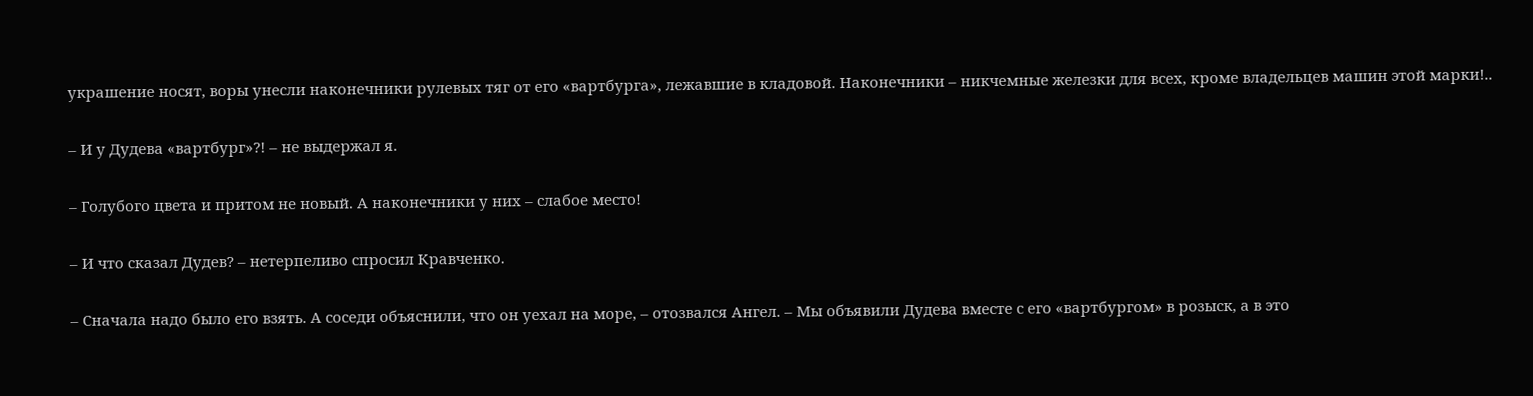украшение носят, воры унесли наконечники рулевых тяг от его «вартбурга», лежавшие в кладовой. Наконечники – никчемные железки для всех, кроме владельцев машин этой марки!..

– И у Дудева «вартбург»?! – не выдержал я.

– Голубого цвета и притом не новый. А наконечники у них – слабое место!

– И что сказал Дудев? – нетерпеливо спросил Кравченко.

– Сначала надо было его взять. А соседи объяснили, что он уехал на море, – отозвался Ангел. – Мы объявили Дудева вместе с его «вартбургом» в розыск, а в это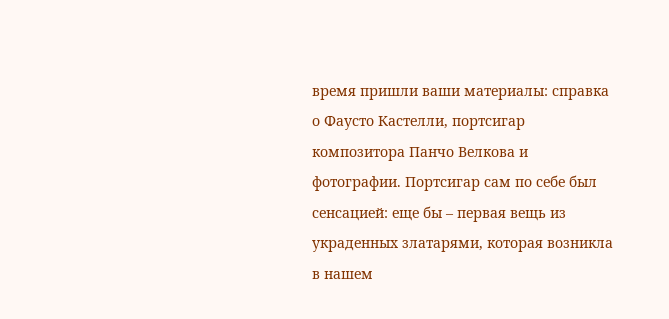время пришли ваши материалы: справка о Фаусто Кастелли, портсигар композитора Панчо Велкова и фотографии. Портсигар сам по себе был сенсацией: еще бы – первая вещь из украденных златарями, которая возникла в нашем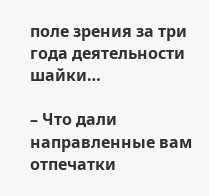поле зрения за три года деятельности шайки…

– Что дали направленные вам отпечатки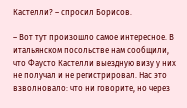Кастелли? – спросил Борисов.

– Вот тут произошло самое интересное. В итальянском посольстве нам сообщили, что Фаусто Кастелли выездную визу у них не получал и не регистрировал. Нас это взволновало: что ни говорите, но через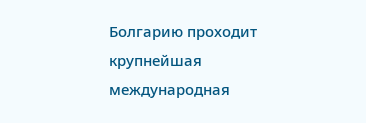Болгарию проходит крупнейшая международная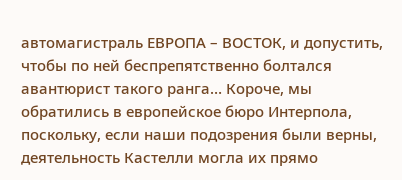автомагистраль ЕВРОПА – ВОСТОК, и допустить, чтобы по ней беспрепятственно болтался авантюрист такого ранга… Короче, мы обратились в европейское бюро Интерпола, поскольку, если наши подозрения были верны, деятельность Кастелли могла их прямо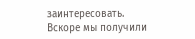заинтересовать. Вскоре мы получили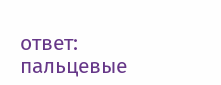ответ: пальцевые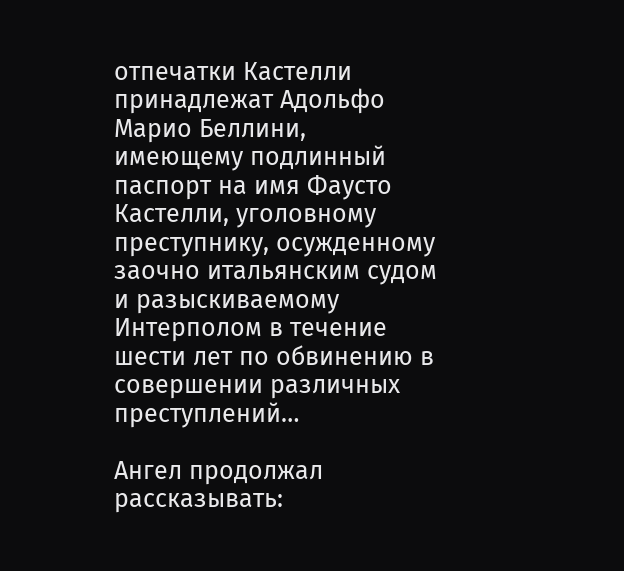отпечатки Кастелли принадлежат Адольфо Марио Беллини, имеющему подлинный паспорт на имя Фаусто Кастелли, уголовному преступнику, осужденному заочно итальянским судом и разыскиваемому Интерполом в течение шести лет по обвинению в совершении различных преступлений…

Ангел продолжал рассказывать: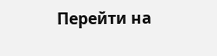Перейти на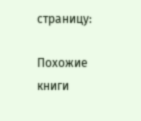страницу:

Похожие книги